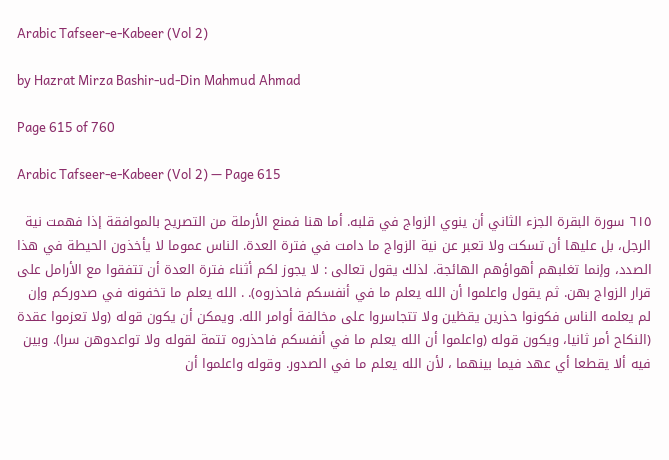Arabic Tafseer-e-Kabeer (Vol 2)

by Hazrat Mirza Bashir-ud-Din Mahmud Ahmad

Page 615 of 760

Arabic Tafseer-e-Kabeer (Vol 2) — Page 615

٦١٥ سورة البقرة الجزء الثاني أن ينوي الزواج في قلبه. أما هنا فمنع الأرملة من التصريح بالموافقة إذا فهمت نية الرجل، بل عليها أن تسكت ولا تعبر عن نية الزواج ما دامت في فترة العدة. الناس عموما لا يأخذون الحيطة في هذا الصدد، وإنما تغلبهم أهواؤهم الهائجة. لذلك يقول تعالى : لا يجوز لكم أثناء فترة العدة أن تتفقوا مع الأرامل على قرار الزواج بهن. ثم يقول واعلموا أن الله يعلم ما في أنفسكم فاحذروه). . الله يعلم ما تخفونه في صدوركم وإن لم يعلمه الناس فكونوا حذرين يقظين ولا تتجاسروا على مخالفة أوامر الله. ويمكن أن يكون قوله (ولا تعزموا عقدة (النكاح أمر ثانيا، ويكون قوله (واعلموا أن الله يعلم ما في أنفسكم فاحذروه تتمة لقوله ولا تواعدوهن سرا). وبين فيه ألا يقطعا أي عهد فيما بينهما ، لأن الله يعلم ما في الصدور. وقوله واعلموا أن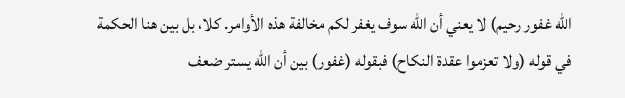الله غفور رحيم) لا يعني أن الله سوف يغفر لكم مخالفة هذه الأوامر. كلا، بل بين هنا الحكمة في قوله (ولا تعزموا عقدة النكاح) فبقوله (غفور) بين أن الله يستر ضعف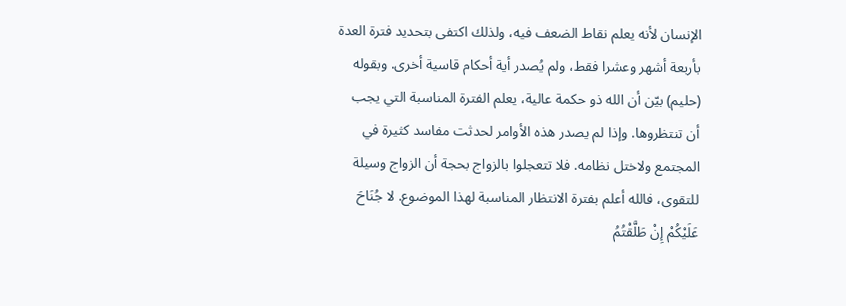الإنسان لأنه يعلم نقاط الضعف فيه، ولذلك اكتفى بتحديد فترة العدة بأربعة أشهر وعشرا فقط، ولم يُصدر أية أحكام قاسية أخرى. وبقوله (حليم) بيّن أن الله ذو حكمة عالية، يعلم الفترة المناسبة التي يجب أن تنتظروها. وإذا لم يصدر هذه الأوامر لحدثت مفاسد كثيرة في المجتمع ولاختل نظامه. فلا تتعجلوا بالزواج بحجة أن الزواج وسيلة للتقوى، فالله أعلم بفترة الانتظار المناسبة لهذا الموضوع. لا جُنَاحَ عَلَيْكُمْ إِنْ طَلَّقْتُمُ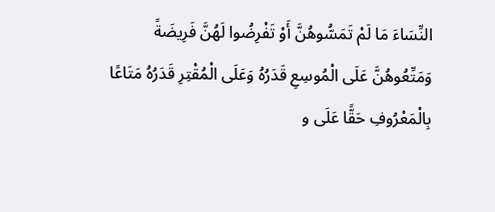النِّسَاءَ مَا لَمْ تَمَسُّوهُنَّ أَوْ تَفْرِضُوا لَهُنَّ فَرِيضَةً وَمَتِّعُوهُنَّ عَلَى الْمُوسِعِ قَدَرُهُ وَعَلَى الْمُقْتِرِ قَدَرُهُ مَتَاعًا بِالْمَعْرُوفِ حَقًّا عَلَى و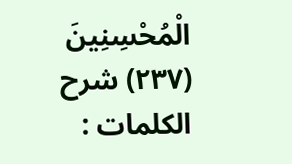الْمُحْسِنِينَ (۲۳۷) شرح الكلمات :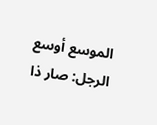الموسع أوسع الرجل: صار ذا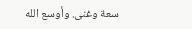سعة وغنى. وأوسع الله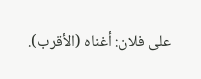على فلان: أغناه (الأقرب).